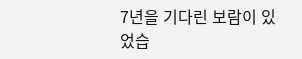7년을 기다린 보람이 있었습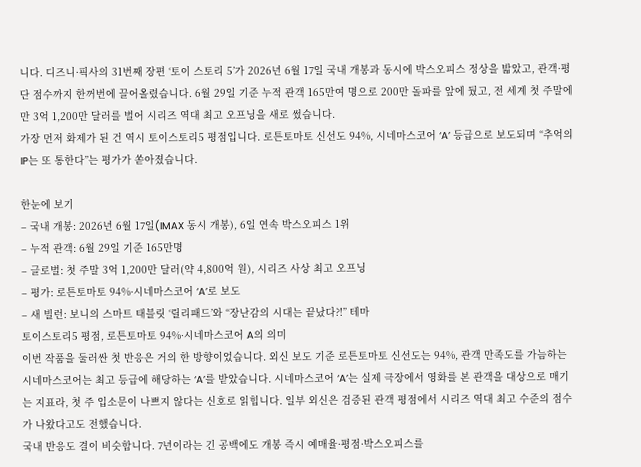니다. 디즈니·픽사의 31번째 장편 ‘토이 스토리 5’가 2026년 6월 17일 국내 개봉과 동시에 박스오피스 정상을 밟았고, 관객·평단 점수까지 한꺼번에 끌어올렸습니다. 6월 29일 기준 누적 관객 165만여 명으로 200만 돌파를 앞에 뒀고, 전 세계 첫 주말에만 3억 1,200만 달러를 벌어 시리즈 역대 최고 오프닝을 새로 썼습니다.
가장 먼저 화제가 된 건 역시 토이스토리5 평점입니다. 로튼토마토 신선도 94%, 시네마스코어 ‘A’ 등급으로 보도되며 “추억의 IP는 또 통한다”는 평가가 쏟아졌습니다.

한눈에 보기
– 국내 개봉: 2026년 6월 17일(IMAX 동시 개봉), 6일 연속 박스오피스 1위
– 누적 관객: 6월 29일 기준 165만명
– 글로벌: 첫 주말 3억 1,200만 달러(약 4,800억 원), 시리즈 사상 최고 오프닝
– 평가: 로튼토마토 94%·시네마스코어 ‘A’로 보도
– 새 빌런: 보니의 스마트 태블릿 ‘릴리패드’와 “장난감의 시대는 끝났다?!” 테마
토이스토리5 평점, 로튼토마토 94%·시네마스코어 A의 의미
이번 작품을 둘러싼 첫 반응은 거의 한 방향이었습니다. 외신 보도 기준 로튼토마토 신선도는 94%, 관객 만족도를 가늠하는 시네마스코어는 최고 등급에 해당하는 ‘A’를 받았습니다. 시네마스코어 ‘A’는 실제 극장에서 영화를 본 관객을 대상으로 매기는 지표라, 첫 주 입소문이 나쁘지 않다는 신호로 읽힙니다. 일부 외신은 검증된 관객 평점에서 시리즈 역대 최고 수준의 점수가 나왔다고도 전했습니다.
국내 반응도 결이 비슷합니다. 7년이라는 긴 공백에도 개봉 즉시 예매율·평점·박스오피스를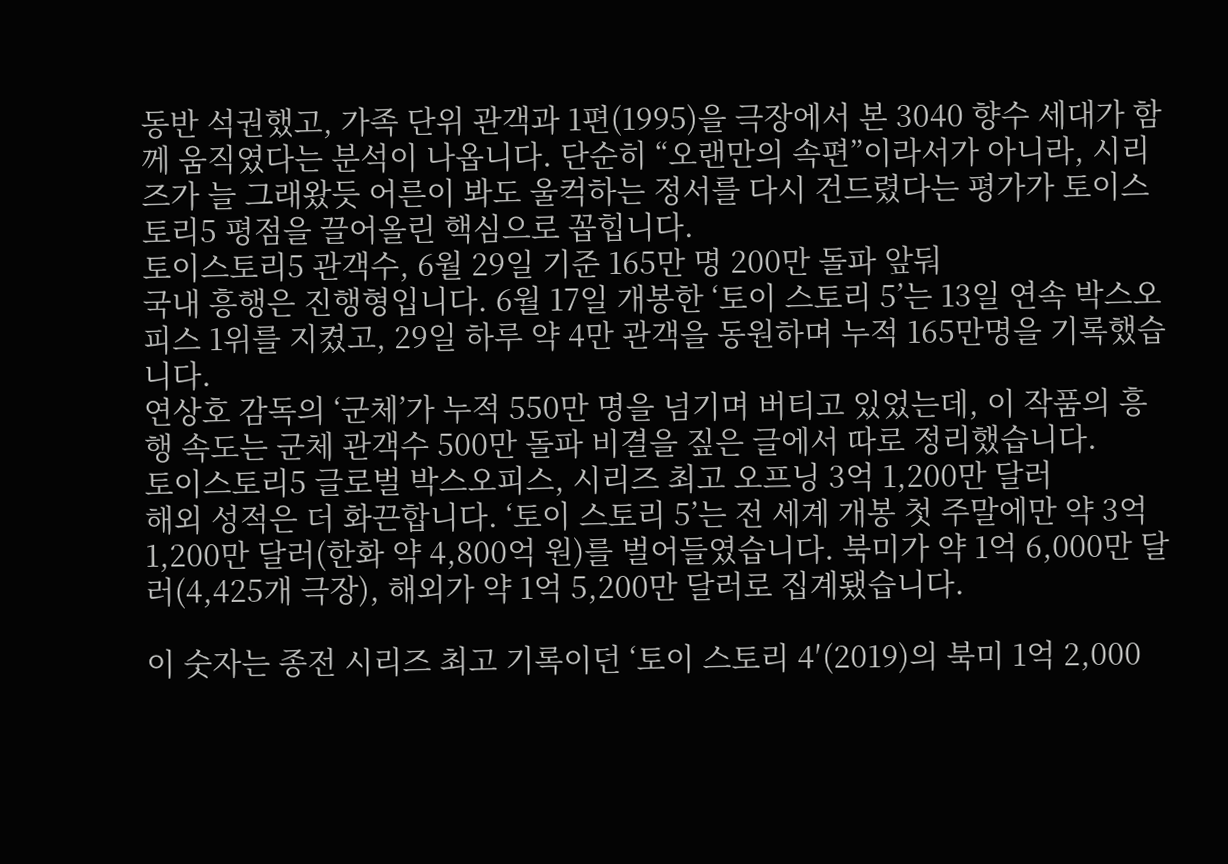동반 석권했고, 가족 단위 관객과 1편(1995)을 극장에서 본 3040 향수 세대가 함께 움직였다는 분석이 나옵니다. 단순히 “오랜만의 속편”이라서가 아니라, 시리즈가 늘 그래왔듯 어른이 봐도 울컥하는 정서를 다시 건드렸다는 평가가 토이스토리5 평점을 끌어올린 핵심으로 꼽힙니다.
토이스토리5 관객수, 6월 29일 기준 165만 명 200만 돌파 앞둬
국내 흥행은 진행형입니다. 6월 17일 개봉한 ‘토이 스토리 5’는 13일 연속 박스오피스 1위를 지켰고, 29일 하루 약 4만 관객을 동원하며 누적 165만명을 기록했습니다.
연상호 감독의 ‘군체’가 누적 550만 명을 넘기며 버티고 있었는데, 이 작품의 흥행 속도는 군체 관객수 500만 돌파 비결을 짚은 글에서 따로 정리했습니다.
토이스토리5 글로벌 박스오피스, 시리즈 최고 오프닝 3억 1,200만 달러
해외 성적은 더 화끈합니다. ‘토이 스토리 5’는 전 세계 개봉 첫 주말에만 약 3억 1,200만 달러(한화 약 4,800억 원)를 벌어들였습니다. 북미가 약 1억 6,000만 달러(4,425개 극장), 해외가 약 1억 5,200만 달러로 집계됐습니다.

이 숫자는 종전 시리즈 최고 기록이던 ‘토이 스토리 4′(2019)의 북미 1억 2,000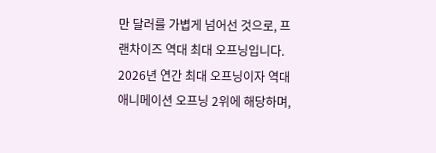만 달러를 가볍게 넘어선 것으로, 프랜차이즈 역대 최대 오프닝입니다. 2026년 연간 최대 오프닝이자 역대 애니메이션 오프닝 2위에 해당하며,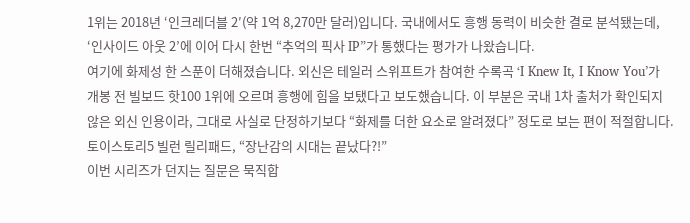1위는 2018년 ‘인크레더블 2′(약 1억 8,270만 달러)입니다. 국내에서도 흥행 동력이 비슷한 결로 분석됐는데, ‘인사이드 아웃 2’에 이어 다시 한번 “추억의 픽사 IP”가 통했다는 평가가 나왔습니다.
여기에 화제성 한 스푼이 더해졌습니다. 외신은 테일러 스위프트가 참여한 수록곡 ‘I Knew It, I Know You’가 개봉 전 빌보드 핫100 1위에 오르며 흥행에 힘을 보탰다고 보도했습니다. 이 부분은 국내 1차 출처가 확인되지 않은 외신 인용이라, 그대로 사실로 단정하기보다 “화제를 더한 요소로 알려졌다” 정도로 보는 편이 적절합니다.
토이스토리5 빌런 릴리패드, “장난감의 시대는 끝났다?!”
이번 시리즈가 던지는 질문은 묵직합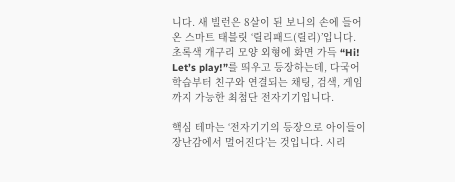니다. 새 빌런은 8살이 된 보니의 손에 들어온 스마트 태블릿 ‘릴리패드(릴리)’입니다. 초록색 개구리 모양 외형에 화면 가득 “Hi! Let’s play!”를 띄우고 등장하는데, 다국어 학습부터 친구와 연결되는 채팅, 검색, 게임까지 가능한 최첨단 전자기기입니다.

핵심 테마는 ‘전자기기의 등장으로 아이들이 장난감에서 멀어진다’는 것입니다. 시리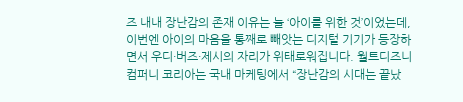즈 내내 장난감의 존재 이유는 늘 ‘아이를 위한 것’이었는데, 이번엔 아이의 마음을 통째로 빼앗는 디지털 기기가 등장하면서 우디·버즈·제시의 자리가 위태로워집니다. 월트디즈니컴퍼니 코리아는 국내 마케팅에서 “장난감의 시대는 끝났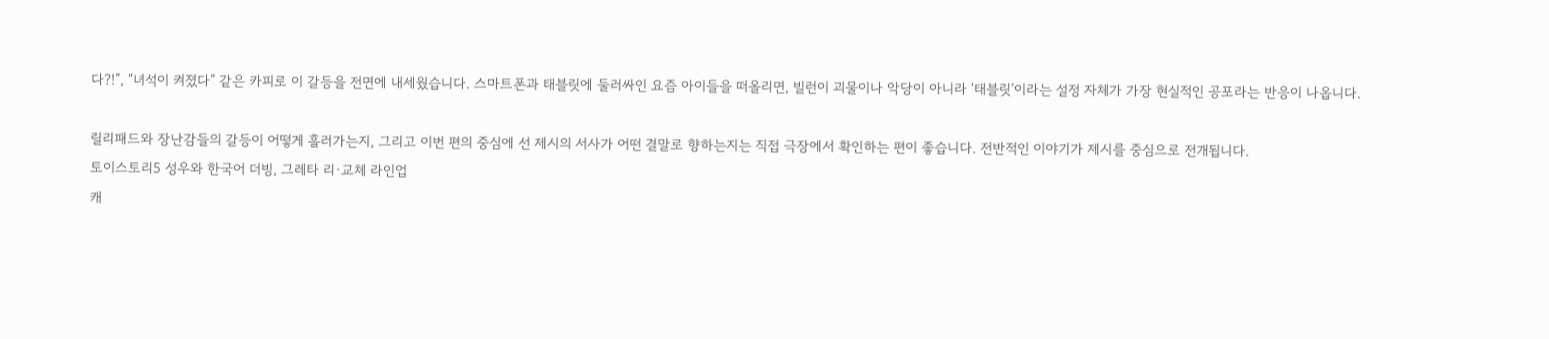다?!”, “녀석이 켜졌다” 같은 카피로 이 갈등을 전면에 내세웠습니다. 스마트폰과 태블릿에 둘러싸인 요즘 아이들을 떠올리면, 빌런이 괴물이나 악당이 아니라 ‘태블릿’이라는 설정 자체가 가장 현실적인 공포라는 반응이 나옵니다.

릴리패드와 장난감들의 갈등이 어떻게 흘러가는지, 그리고 이번 편의 중심에 선 제시의 서사가 어떤 결말로 향하는지는 직접 극장에서 확인하는 편이 좋습니다. 전반적인 이야기가 제시를 중심으로 전개됩니다.
토이스토리5 성우와 한국어 더빙, 그레타 리·교체 라인업
캐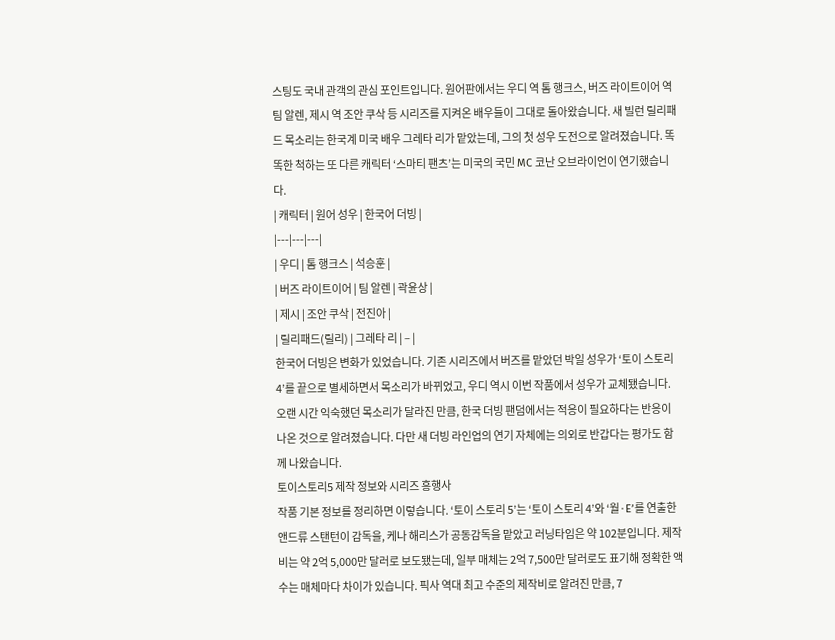스팅도 국내 관객의 관심 포인트입니다. 원어판에서는 우디 역 톰 행크스, 버즈 라이트이어 역 팀 알렌, 제시 역 조안 쿠삭 등 시리즈를 지켜온 배우들이 그대로 돌아왔습니다. 새 빌런 릴리패드 목소리는 한국계 미국 배우 그레타 리가 맡았는데, 그의 첫 성우 도전으로 알려졌습니다. 똑똑한 척하는 또 다른 캐릭터 ‘스마티 팬츠’는 미국의 국민 MC 코난 오브라이언이 연기했습니다.
| 캐릭터 | 원어 성우 | 한국어 더빙 |
|---|---|---|
| 우디 | 톰 행크스 | 석승훈 |
| 버즈 라이트이어 | 팀 알렌 | 곽윤상 |
| 제시 | 조안 쿠삭 | 전진아 |
| 릴리패드(릴리) | 그레타 리 | – |
한국어 더빙은 변화가 있었습니다. 기존 시리즈에서 버즈를 맡았던 박일 성우가 ‘토이 스토리 4’를 끝으로 별세하면서 목소리가 바뀌었고, 우디 역시 이번 작품에서 성우가 교체됐습니다. 오랜 시간 익숙했던 목소리가 달라진 만큼, 한국 더빙 팬덤에서는 적응이 필요하다는 반응이 나온 것으로 알려졌습니다. 다만 새 더빙 라인업의 연기 자체에는 의외로 반갑다는 평가도 함께 나왔습니다.
토이스토리5 제작 정보와 시리즈 흥행사
작품 기본 정보를 정리하면 이렇습니다. ‘토이 스토리 5’는 ‘토이 스토리 4’와 ‘월·E’를 연출한 앤드류 스탠턴이 감독을, 케나 해리스가 공동감독을 맡았고 러닝타임은 약 102분입니다. 제작비는 약 2억 5,000만 달러로 보도됐는데, 일부 매체는 2억 7,500만 달러로도 표기해 정확한 액수는 매체마다 차이가 있습니다. 픽사 역대 최고 수준의 제작비로 알려진 만큼, 7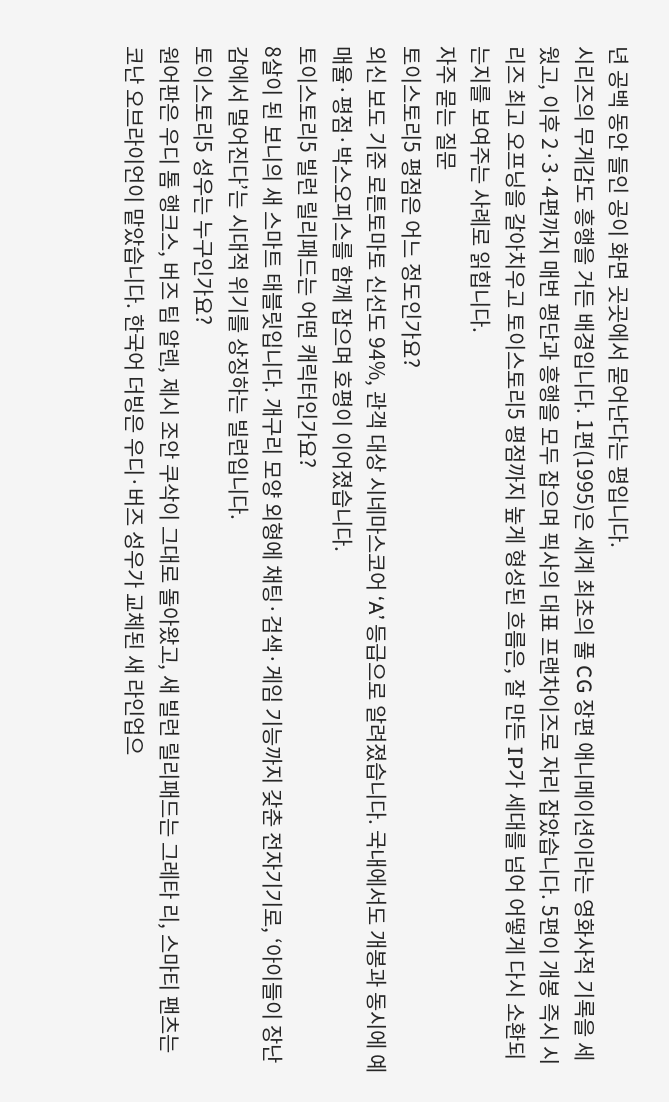년 공백 동안 들인 공이 화면 곳곳에서 묻어난다는 평입니다.
시리즈의 무게감도 흥행을 거든 배경입니다. 1편(1995)은 세계 최초의 풀 CG 장편 애니메이션이라는 영화사적 기록을 세웠고, 이후 2·3·4편까지 매번 평단과 흥행을 모두 잡으며 픽사의 대표 프랜차이즈로 자리 잡았습니다. 5편이 개봉 즉시 시리즈 최고 오프닝을 갈아치우고 토이스토리5 평점까지 높게 형성된 흐름은, 잘 만든 IP가 세대를 넘어 어떻게 다시 소환되는지를 보여주는 사례로 읽힙니다.
자주 묻는 질문
토이스토리5 평점은 어느 정도인가요?
외신 보도 기준 로튼토마토 신선도 94%, 관객 대상 시네마스코어 ‘A’ 등급으로 알려졌습니다. 국내에서도 개봉과 동시에 예매율·평점·박스오피스를 함께 잡으며 호평이 이어졌습니다.
토이스토리5 빌런 릴리패드는 어떤 캐릭터인가요?
8살이 된 보니의 새 스마트 태블릿입니다. 개구리 모양 외형에 채팅·검색·게임 기능까지 갖춘 전자기기로, ‘아이들이 장난감에서 멀어진다’는 시대적 위기를 상징하는 빌런입니다.
토이스토리5 성우는 누구인가요?
원어판은 우디 톰 행크스, 버즈 팀 알렌, 제시 조안 쿠삭이 그대로 돌아왔고, 새 빌런 릴리패드는 그레타 리, 스마티 팬츠는 코난 오브라이언이 맡았습니다. 한국어 더빙은 우디·버즈 성우가 교체된 새 라인업으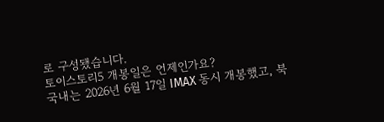로 구성됐습니다.
토이스토리5 개봉일은 언제인가요?
국내는 2026년 6월 17일 IMAX 동시 개봉했고, 북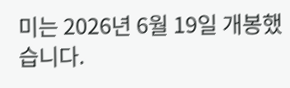미는 2026년 6월 19일 개봉했습니다.